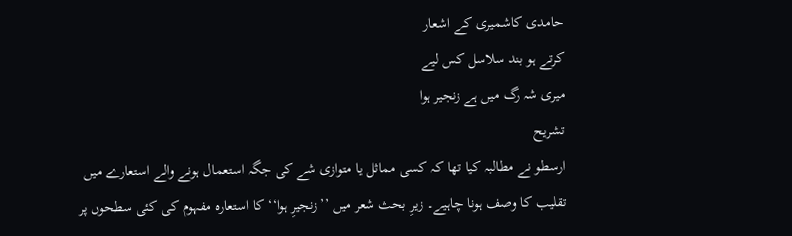حامدی کاشمیری کے اشعار
کرتے ہو بند سلاسل کس لیے
میری شہ رگ میں ہے زنجیر ہوا
تشریح
ارسطو نے مطالبہ کیا تھا کہ کسی مماثل یا متوازی شے کی جگہ استعمال ہونے والے استعارے میں تقلیب کا وصف ہونا چاہیے۔ زیرِ بحث شعر میں ’’زنجیرِ ہوا‘‘ کا استعارہ مفہوم کی کئی سطحوں پر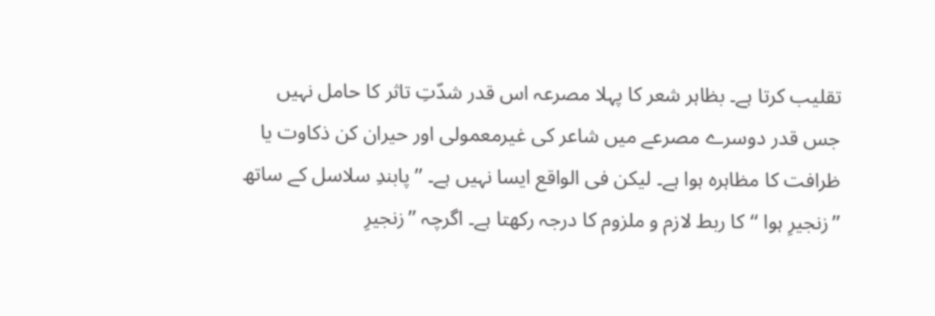تقلیب کرتا ہے۔ بظاہر شعر کا پہلا مصرعہ اس قدر شدّتِ تاثر کا حامل نہیں جس قدر دوسرے مصرعے میں شاعر کی غیرمعمولی اور حیران کن ذکاوت یا ظرافت کا مظاہرہ ہوا ہے۔ لیکن فی الواقع ایسا نہیں ہے۔ ’’پابندِ سلاسل کے ساتھ ’’زنجیرِ ہوا ‘‘ کا ربط لازم و ملزوم کا درجہ رکھتا ہے۔ اگرچہ ’’زنجیرِ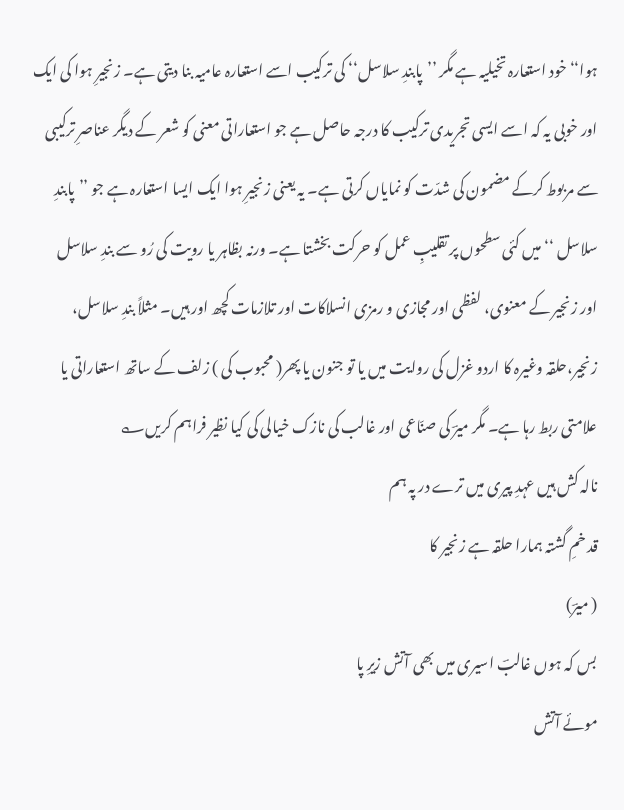ہوا‘‘ خود استعارہ تخیلیہ ہے مگر ’’پابندِ سلاسل‘‘ کی ترکیب اسے استعارہ عامیہ بنا دیتی ہے۔ زنجیرِ ہوا کی ایک اور خوبی یہ کہ اسے ایسی تجریدی ترکیب کا درجہ حاصل ہے جو استعاراتی معنی کو شعر کے دیگر عناصرِ ترکیبی سے مربوط کرکے مضمون کی شدّت کو نمایاں کرتی ہے۔ یہ یعنی زنجیرِ ہوا ایک ایسا استعارہ ہے جو ’’پابندِ سلاسل ‘‘ میں کئی سطحوں پر تقلیبِ عمل کو حرکت بخشتا ہے۔ ورنہ بظاہر یا رویت کی رُو سے بندِ سلاسل اور زنجیر کے معنوی، لفظی اور مجازی و رمزی انسلاکات اور تلازمات کچھ اور ہیں۔ مثلاً بندِ سلاسل، زنجیر،حلقہ وغیرہ کا اردو غزل کی روایت میں یا تو جنون یا پھر( محبوب کی ) زلف کے ساتھ استعاراتی یا علامتی ربط رہا ہے۔ مگر میرؔ کی صنّاعی اور غالب کی نازک خیالی کی کیا نظیر فراہم کریں؎
نالہ کش ہیں عہدِ پیری میں ترے در پہ ہم
قد خمِ گشتہ ہمارا حلقہ ہے زنجیر کا
( میرؔ)
بس کہ ہوں غالبؔ اسیری میں بھی آتش زیرِ پا
موئے آتش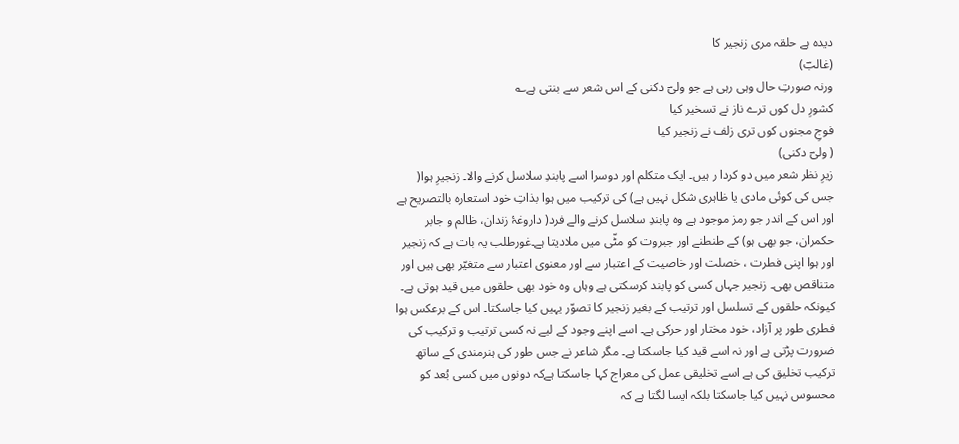دیدہ ہے حلقہ مری زنجیر کا
(غالبؔ)
ورنہ صورتِ حال وہی رہی ہے جو ولیؔ دکنی کے اس شعر سے بنتی ہے؎
کشورِ دل کوں ترے ناز نے تسخیر کیا
فوجِ مجنوں کوں تری زلف نے زنجیر کیا
( ولیؔ دکنی)
زیرِ نظر شعر میں دو کردا ر ہیں۔ ایک متکلم اور دوسرا اسے پابندِ سلاسل کرنے والا۔ زنجیرِ ہوا( جس کی کوئی مادی یا ظاہری شکل نہیں ہے) کی ترکیب میں ہوا بذاتِ خود استعارہ بالتصریح ہے اور اس کے اندر جو رمز موجود ہے وہ پابندِ سلاسل کرنے والے فرد( داروغۂ زندان، ظالم و جابر حکمران، جو بھی ہو) کے طنطنے اور جبروت کو مٹّی میں ملادیتا ہے۔غورطلب یہ بات ہے کہ زنجیر اور ہوا اپنی فطرت ، خصلت اور خاصیت کے اعتبار سے اور معنوی اعتبار سے متغیّر بھی ہیں اور متناقص بھی۔ زنجیر جہاں کسی کو پابند کرسکتی ہے وہاں وہ خود بھی حلقوں میں قید ہوتی ہے۔ کیونکہ حلقوں کے تسلسل اور ترتیب کے بغیر زنجیر کا تصوّر یہیں کیا جاسکتا۔ اس کے برعکس ہوا فطری طور پر آزاد، خود مختار اور حرکی ہے۔ اسے اپنے وجود کے لیے نہ کسی ترتیب و ترکیب کی ضرورت پڑتی ہے اور نہ اسے قید کیا جاسکتا ہے۔ مگر شاعر نے جس طور کی ہنرمندی کے ساتھ ترکیب تخلیق کی ہے اسے تخلیقی عمل کی معراج کہا جاسکتا ہےکہ دونوں میں کسی بُعد کو محسوس نہیں کیا جاسکتا بلکہ ایسا لگتا ہے کہ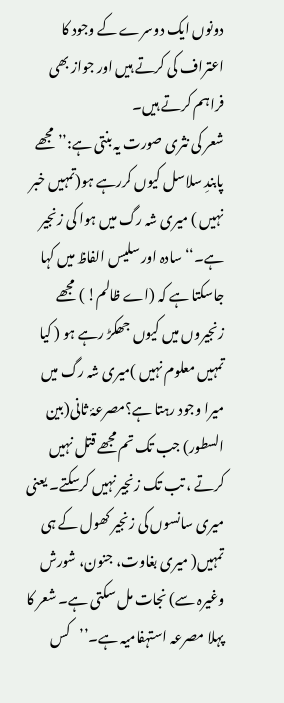دونوں ایک دوسرے کے وجود کا اعتراف کی کرتے ہیں اور جواز بھی فراہم کرتے ہیں۔
شعر کی نثری صورت یہ بنتی ہے:’’ مجھے پابندِ سلاسل کیوں کررہے ہو(تمہیں خبر نہیں ) میری شہ رگ میں ہوا کی زنجیر ہے۔‘‘ سادہ اور سلیس الفاظ میں کہا جاسکتا ہے کہ (اے ظالم! ) مجھے زنجیروں میں کیوں جھکڑ رہے ہو ( کیا تمہیں معلوم نہیں )میری شہ رگ میں میرا وجود رہتا ہے؟مصرعۂ ثانی(بین السطور) جب تک تم مجھے قتل نہیں کرتے ، تب تک زنجیر نہیں کرسکتے۔ یعنی میری سانسوں کی زنجیر کھول کے ہی تمہیں( میری بغاوت، جنون، شورش وغیرہ سے) نجات مل سکتی ہے۔ شعر کا پہلا مصرعہ استہفامیہ ہے۔’’کس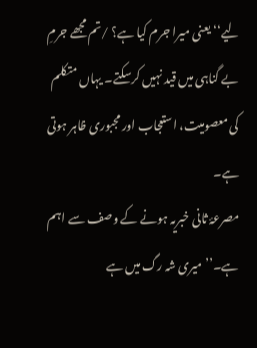لیے‘‘ یعنی میرا جرم کیا ہے؟ /تم مجھے جرمِ بے گناہی میں قید نہیں کرسکتے۔ یہاں متکلم کی معصومیت، استعجاب اور مجبوری ظاہر ہوتی ہے۔
مصرعۂ ثانی خبریہ ہونے کے وصف سے اہم ہے۔’’ میری شہ رگ میں ہے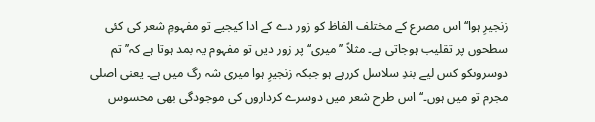زنجیرِ ہوا‘‘ اس مصرع کے مختلف الفاظ کو زور دے کے ادا کیجیے تو مفہومِ شعر کی کئی سطحوں پر تقلیب ہوجاتی ہے۔ مثلاً ’’ میری‘‘ پر زور دیں تو مفہوم یہ بمد ہوتا ہے کہ’’ تم دوسروںکو کس لیے بندِ سلاسل کررہے ہو جبکہ زنجیرِ ہوا میری شہ رگ میں ہے۔ یعنی اصلی مجرم تو میں ہوں۔‘‘ اس طرح شعر میں دوسرے کرداروں کی موجودگی بھی محسوس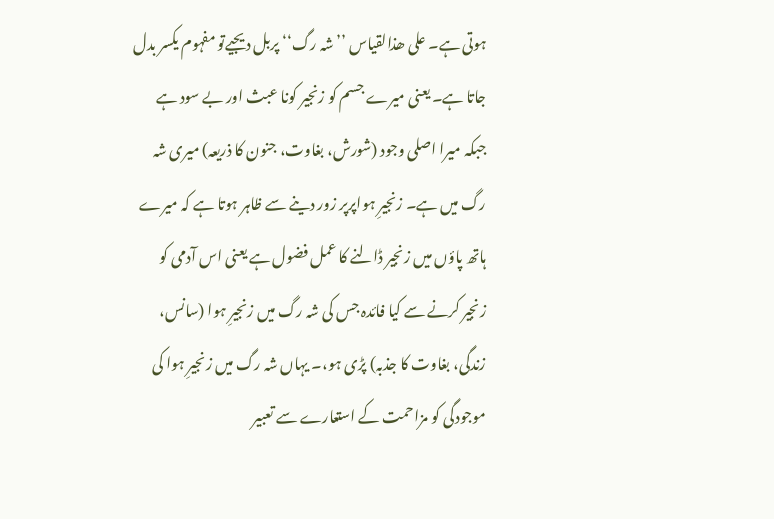ہوتی ہے۔ علی ھذالقیاس ’’شہ رگ‘‘ پربل دیجیےتو مفہوم یکسر بدل جاتا ہے۔ یعنی میرے جسم کو زنجیر کونا عبث اور بے سود ہے جبکہ میرا اصلی وجود (شورش، بغاوت، جنون کا ذریعہ) میری شہ رگ میں ہے۔ زنجیرِ ہواپرپر زور دینے سے ظاہر ہوتا ہے کہ میرے ہاتھ پاؤں میں زنجیر ڈالنے کا عمل فضول ہے یعنی اس آدمی کو زنجیر کرنے سے کیا فائدہ جس کی شہ رگ میں زنجیرِ ہوا (سانس، زندگی، بغاوت کا جذبہ) پڑی ہو،۔ یہاں شہ رگ میں زنجیرِ ہوا کی موجودگی کو مزاحمت کے استعارے سے تعبیر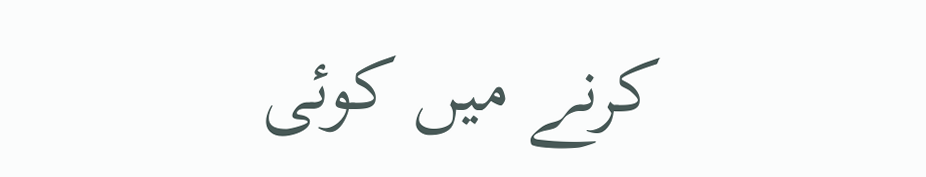کرنے میں کوئی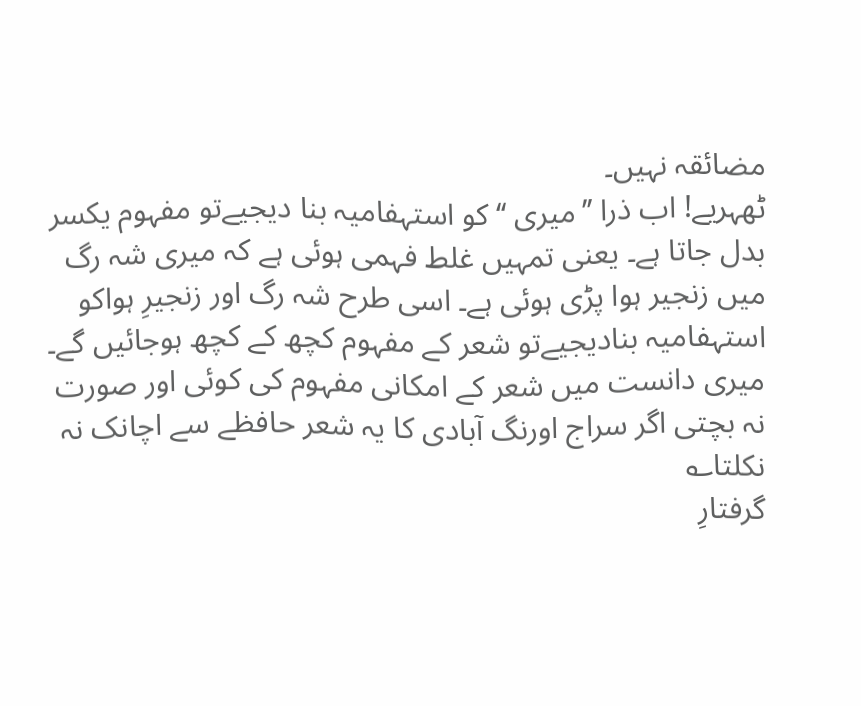مضائقہ نہیں۔
ٹھہریے! اب ذرا ’’میری ‘‘ کو استہفامیہ بنا دیجیےتو مفہوم یکسر بدل جاتا ہے۔ یعنی تمہیں غلط فہمی ہوئی ہے کہ میری شہ رگ میں زنجیر ہوا پڑی ہوئی ہے۔ اسی طرح شہ رگ اور زنجیرِ ہواکو استہفامیہ بنادیجیےتو شعر کے مفہوم کچھ کے کچھ ہوجائیں گے۔ میری دانست میں شعر کے امکانی مفہوم کی کوئی اور صورت نہ بچتی اگر سراج اورنگ آبادی کا یہ شعر حافظے سے اچانک نہ نکلتا؎
گرفتارِ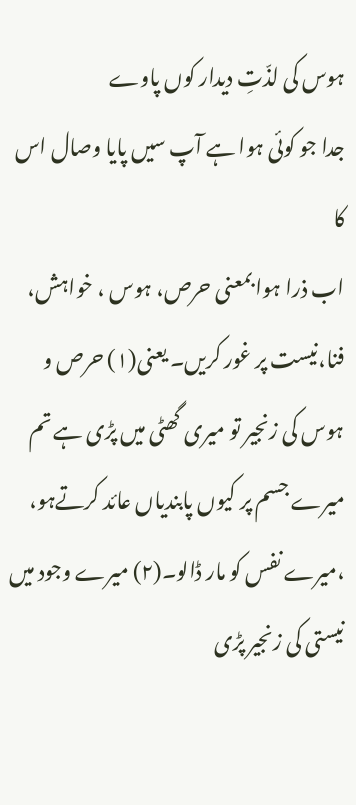ہوس کی لذّتِ دیدار کوں پاوے
جدا جو کوئی ہوا ہے آپ سیں پایا وصال اس کا
اب ذرا ہوا بمعنی حرص، ہوس ، خواہش، فنا،نیست پر غور کریں۔ یعنی(۱) حرص و ہوس کی زنجیر تو میری گھٹی میں پڑی ہے تم میرے جسم پر کیوں پابندیاں عائد کرتےہو، ،میرے نفس کو مار ڈالو۔(۲) میرے وجود میں نیستی کی زنجیر پڑی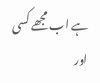ہے اب مجھے کسی اور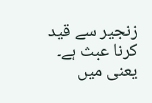زنجیر سے قید کرنا عبث ہے۔ یعنی میں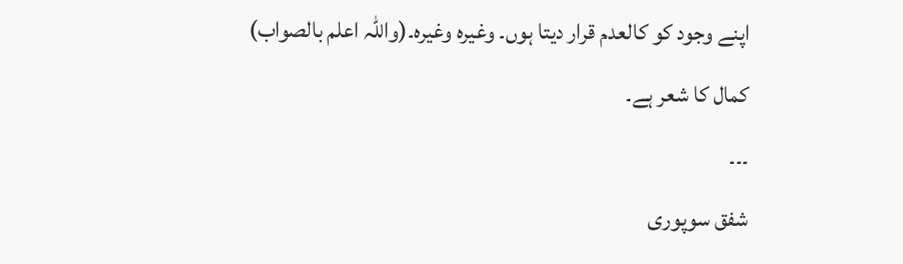اپنے وجود کو کالعدم قرار دیتا ہوں۔ وغیرہ وغیرہ۔(واللہ اعلم بالصواب)
کمال کا شعر ہے۔
۔۔۔
شفق سوپوری